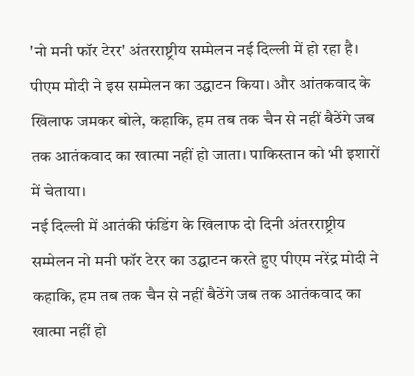'नो मनी फॉर टेरर' अंतरराष्ट्रीय सम्मेलन नई दिल्ली में हो रहा है। पीएम मोदी ने इस सम्मेलन का उद्घाटन किया। और आंतकवाद के खिलाफ जमकर बोले, कहाकि, हम तब तक चैन से नहीं बैठेंगे जब तक आतंकवाद का खात्मा नहीं हो जाता। पाकिस्तान को भी इशारों में चेताया।
नई दिल्ली में आतंकी फंडिंग के खिलाफ दो दिनी अंतरराष्ट्रीय सम्मेलन नो मनी फॉर टेरर का उद्घाटन करते हुए पीएम नरेंद्र मोदी ने कहाकि, हम तब तक चैन से नहीं बैठेंगे जब तक आतंकवाद का खात्मा नहीं हो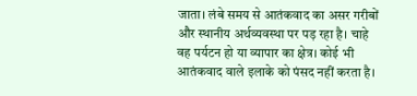जाता। लंबे समय से आतंकवाद का असर गरीबों और स्थानीय अर्थव्यवस्था पर पड़ रहा है। चाहे वह पर्यटन हो या व्यापार का क्षेत्र। कोई भी आतंकवाद वाले इलाके को पंसद नहीं करता है।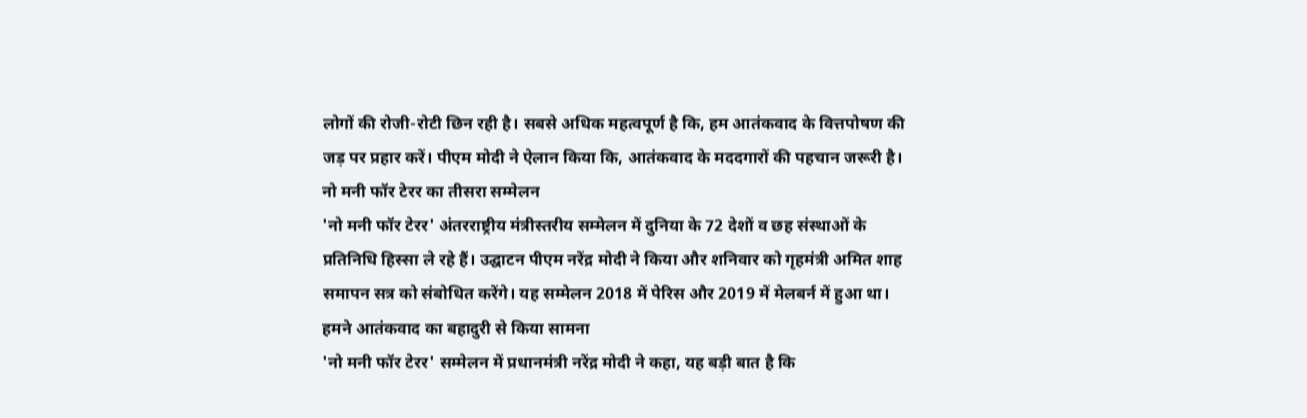लोगों की रोजी-रोटी छिन रही है। सबसे अधिक महत्वपूर्ण है कि, हम आतंकवाद के वित्तपोषण की जड़ पर प्रहार करें। पीएम मोदी ने ऐलान किया कि, आतंकवाद के मददगारों की पहचान जरूरी है।
नो मनी फॉर टेरर का तीसरा सम्मेलन
'नो मनी फॉर टेरर' अंतरराष्ट्रीय मंत्रीस्तरीय सम्मेलन में दुनिया के 72 देशों व छह संस्थाओं के प्रतिनिधि हिस्सा ले रहे हैं। उद्घाटन पीएम नरेंद्र मोदी ने किया और शनिवार को गृहमंत्री अमित शाह समापन सत्र को संबोधित करेंगे। यह सम्मेलन 2018 में पेरिस और 2019 में मेलबर्न में हुआ था।
हमने आतंकवाद का बहादुरी से किया सामना
'नो मनी फॉर टेरर' सम्मेलन में प्रधानमंत्री नरेंद्र मोदी ने कहा, यह बड़ी बात है कि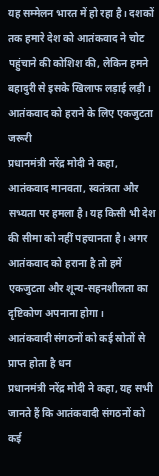यह सम्मेलन भारत में हो रहा है। दशकों तक हमारे देश को आतंकवाद ने चोट पहुंचाने की कोशिश की, लेकिन हमने बहादुरी से इसके खिलाफ लड़ाई लड़ी।
आतंकवाद को हराने के लिए एकजुटता जरूरी
प्रधानमंत्री नरेंद्र मोदी ने कहा, आतंकवाद मानवता, स्वतंत्रता और सभ्यता पर हमला है। यह किसी भी देश की सीमा को नहीं पहचानता है। अगर आतंकवाद को हराना है तो हमें एकजुटता और शून्य-सहनशीलता का दृष्टिकोण अपनाना होगा।
आतंकवादी संगठनों को कई स्रोतों से प्राप्त होता है धन
प्रधानमंत्री नरेंद्र मोदी ने कहा, यह सभी जानते हैं कि आतंकवादी संगठनों को कई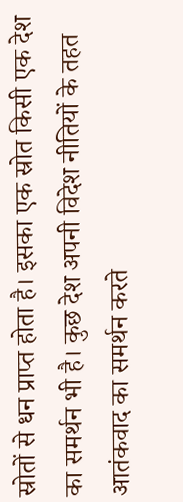स्रोतों से धन प्राप्त होता है। इसका एक स्रोत किसी एक देश का समर्थन भी है। कुछ देश अपनी विदेश नीतियों के तहत आतंकवाद का समर्थन करते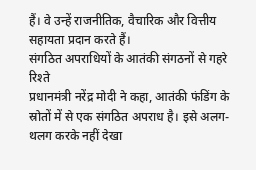हैं। वे उन्हें राजनीतिक, वैचारिक और वित्तीय सहायता प्रदान करते हैं।
संगठित अपराधियों के आतंकी संगठनों से गहरे रिश्ते
प्रधानमंत्री नरेंद्र मोदी ने कहा, आतंकी फंडिंग के स्रोतों में से एक संगठित अपराध है। इसे अलग-थलग करके नहीं देखा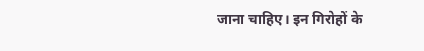जाना चाहिए। इन गिरोहों के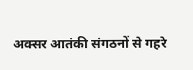अक्सर आतंकी संगठनों से गहरे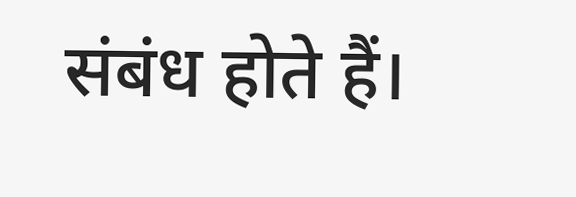संबंध होते हैं।